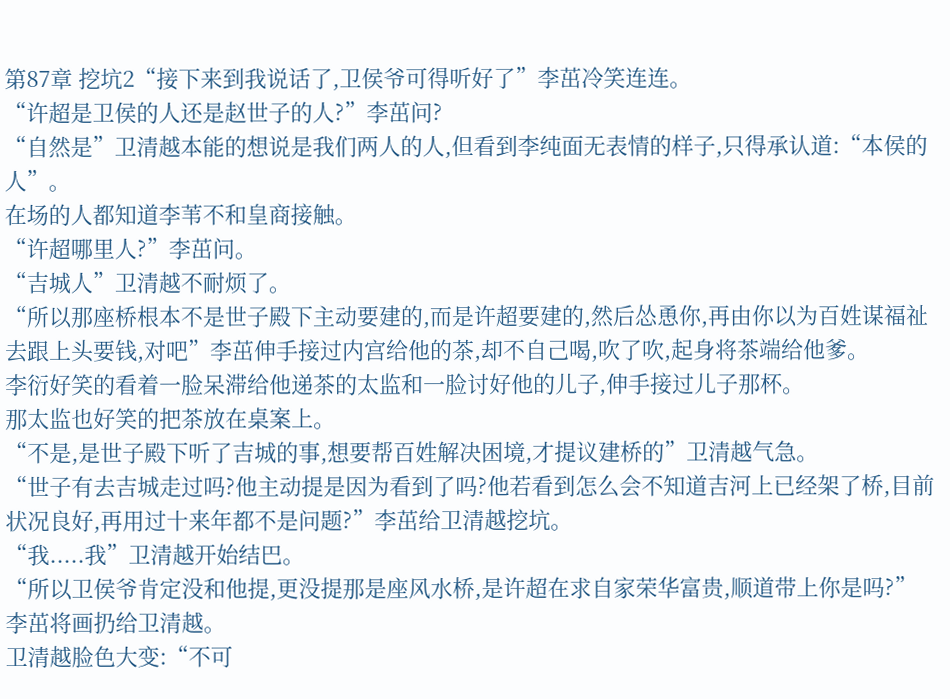第87章 挖坑2“接下来到我说话了,卫侯爷可得听好了”李茁冷笑连连。
“许超是卫侯的人还是赵世子的人?”李茁问?
“自然是”卫清越本能的想说是我们两人的人,但看到李纯面无表情的样子,只得承认道:“本侯的人”。
在场的人都知道李苇不和皇商接触。
“许超哪里人?”李茁问。
“吉城人”卫清越不耐烦了。
“所以那座桥根本不是世子殿下主动要建的,而是许超要建的,然后怂恿你,再由你以为百姓谋福祉去跟上头要钱,对吧”李茁伸手接过内宫给他的茶,却不自己喝,吹了吹,起身将茶端给他爹。
李衍好笑的看着一脸呆滞给他递茶的太监和一脸讨好他的儿子,伸手接过儿子那杯。
那太监也好笑的把茶放在桌案上。
“不是,是世子殿下听了吉城的事,想要帮百姓解决困境,才提议建桥的”卫清越气急。
“世子有去吉城走过吗?他主动提是因为看到了吗?他若看到怎么会不知道吉河上已经架了桥,目前状况良好,再用过十来年都不是问题?”李茁给卫清越挖坑。
“我.....我”卫清越开始结巴。
“所以卫侯爷肯定没和他提,更没提那是座风水桥,是许超在求自家荣华富贵,顺道带上你是吗?”李茁将画扔给卫清越。
卫清越脸色大变:“不可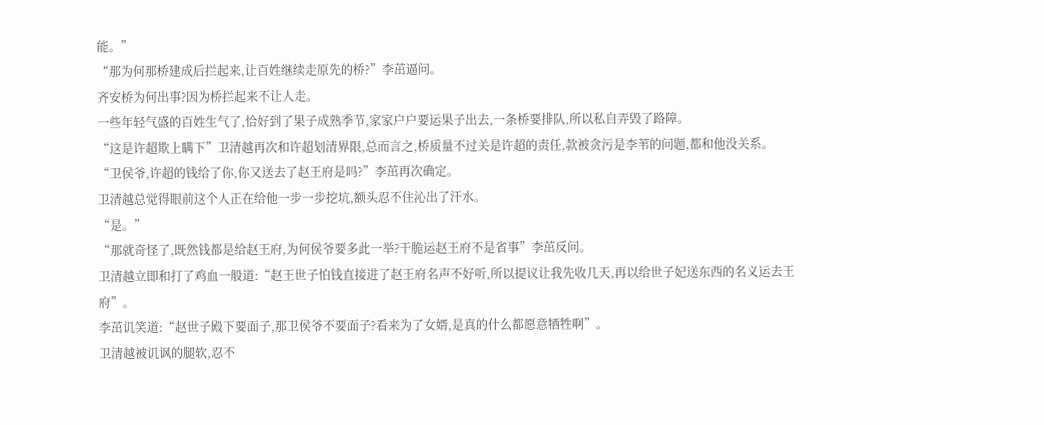能。”
“那为何那桥建成后拦起来,让百姓继续走原先的桥?”李茁逼问。
齐安桥为何出事?因为桥拦起来不让人走。
一些年轻气盛的百姓生气了,恰好到了果子成熟季节,家家户户要运果子出去,一条桥要排队,所以私自弄毁了路障。
“这是许超欺上瞒下”卫清越再次和许超划清界限,总而言之,桥质量不过关是许超的责任,款被贪污是李苇的问题,都和他没关系。
“卫侯爷,许超的钱给了你,你又送去了赵王府是吗?”李茁再次确定。
卫清越总觉得眼前这个人正在给他一步一步挖坑,额头忍不住沁出了汗水。
“是。”
“那就奇怪了,既然钱都是给赵王府,为何侯爷要多此一举?干脆运赵王府不是省事”李茁反问。
卫清越立即和打了鸡血一般道:“赵王世子怕钱直接进了赵王府名声不好听,所以提议让我先收几天,再以给世子妃送东西的名义运去王府”。
李茁讥笑道:“赵世子殿下要面子,那卫侯爷不要面子?看来为了女婿,是真的什么都愿意牺牲啊”。
卫清越被讥讽的腿软,忍不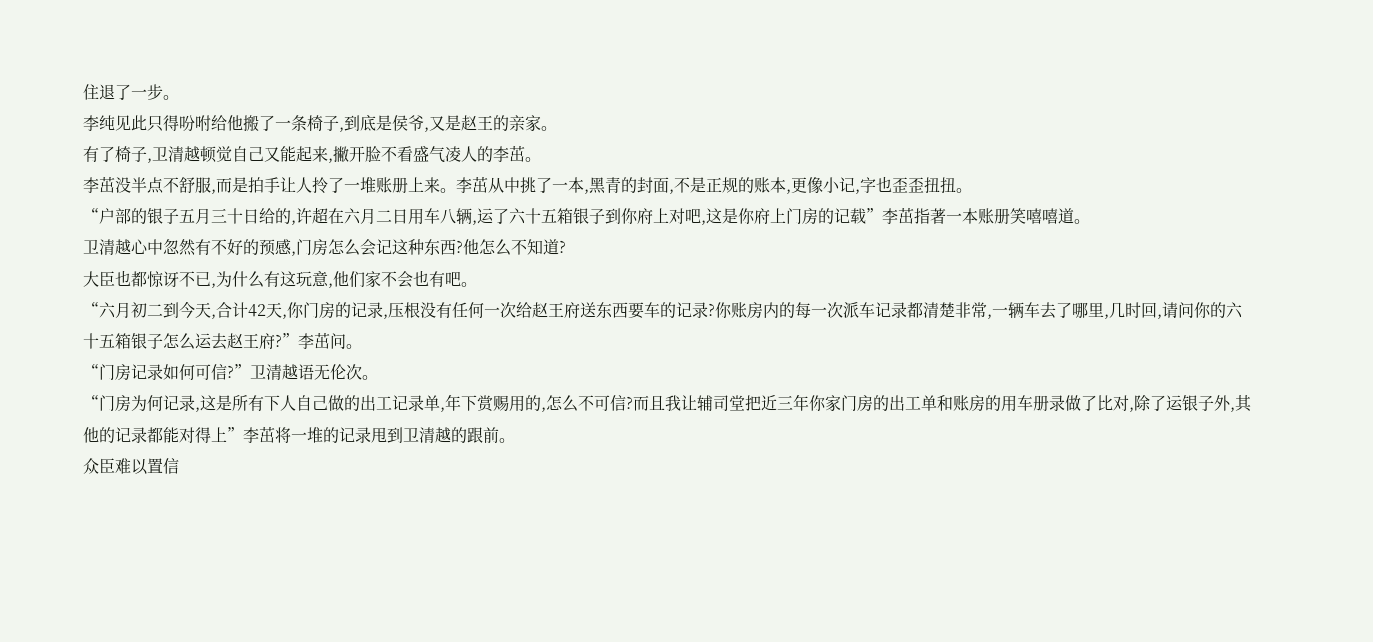住退了一步。
李纯见此只得吩咐给他搬了一条椅子,到底是侯爷,又是赵王的亲家。
有了椅子,卫清越顿觉自己又能起来,撇开脸不看盛气凌人的李茁。
李茁没半点不舒服,而是拍手让人拎了一堆账册上来。李茁从中挑了一本,黑青的封面,不是正规的账本,更像小记,字也歪歪扭扭。
“户部的银子五月三十日给的,许超在六月二日用车八辆,运了六十五箱银子到你府上对吧,这是你府上门房的记载”李茁指著一本账册笑嘻嘻道。
卫清越心中忽然有不好的预感,门房怎么会记这种东西?他怎么不知道?
大臣也都惊讶不已,为什么有这玩意,他们家不会也有吧。
“六月初二到今天,合计42天,你门房的记录,压根没有任何一次给赵王府送东西要车的记录?你账房内的每一次派车记录都清楚非常,一辆车去了哪里,几时回,请问你的六十五箱银子怎么运去赵王府?”李茁问。
“门房记录如何可信?”卫清越语无伦次。
“门房为何记录,这是所有下人自己做的出工记录单,年下赏赐用的,怎么不可信?而且我让辅司堂把近三年你家门房的出工单和账房的用车册录做了比对,除了运银子外,其他的记录都能对得上”李茁将一堆的记录甩到卫清越的跟前。
众臣难以置信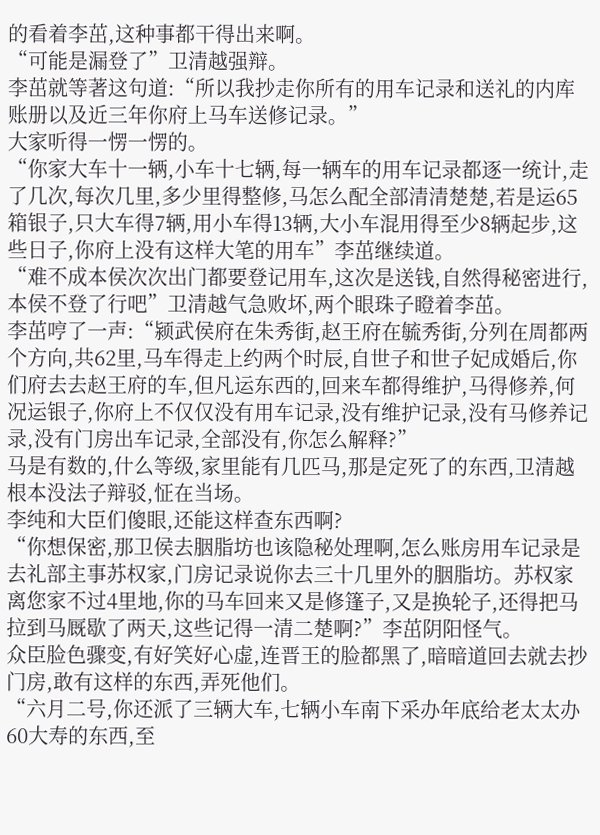的看着李茁,这种事都干得出来啊。
“可能是漏登了”卫清越强辩。
李茁就等著这句道:“所以我抄走你所有的用车记录和送礼的内库账册以及近三年你府上马车送修记录。”
大家听得一愣一愣的。
“你家大车十一辆,小车十七辆,每一辆车的用车记录都逐一统计,走了几次,每次几里,多少里得整修,马怎么配全部清清楚楚,若是运65箱银子,只大车得7辆,用小车得13辆,大小车混用得至少8辆起步,这些日子,你府上没有这样大笔的用车”李茁继续道。
“难不成本侯次次出门都要登记用车,这次是送钱,自然得秘密进行,本侯不登了行吧”卫清越气急败坏,两个眼珠子瞪着李茁。
李茁哼了一声:“颍武侯府在朱秀街,赵王府在毓秀街,分列在周都两个方向,共62里,马车得走上约两个时辰,自世子和世子妃成婚后,你们府去去赵王府的车,但凡运东西的,回来车都得维护,马得修养,何况运银子,你府上不仅仅没有用车记录,没有维护记录,没有马修养记录,没有门房出车记录,全部没有,你怎么解释?”
马是有数的,什么等级,家里能有几匹马,那是定死了的东西,卫清越根本没法子辩驳,怔在当场。
李纯和大臣们傻眼,还能这样查东西啊?
“你想保密,那卫侯去胭脂坊也该隐秘处理啊,怎么账房用车记录是去礼部主事苏权家,门房记录说你去三十几里外的胭脂坊。苏权家离您家不过4里地,你的马车回来又是修篷子,又是换轮子,还得把马拉到马厩歇了两天,这些记得一清二楚啊?”李茁阴阳怪气。
众臣脸色骤变,有好笑好心虚,连晋王的脸都黑了,暗暗道回去就去抄门房,敢有这样的东西,弄死他们。
“六月二号,你还派了三辆大车,七辆小车南下采办年底给老太太办60大寿的东西,至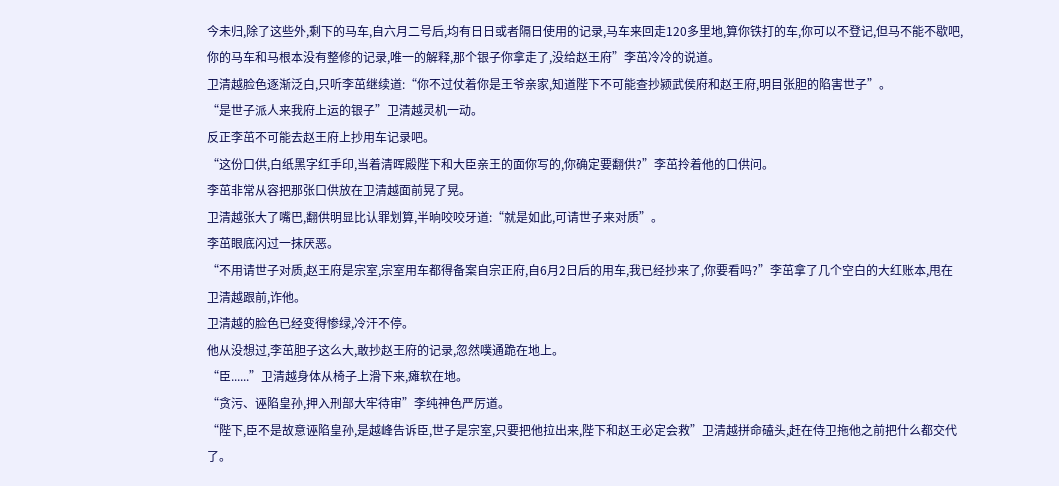今未归,除了这些外,剩下的马车,自六月二号后,均有日日或者隔日使用的记录,马车来回走120多里地,算你铁打的车,你可以不登记,但马不能不歇吧,你的马车和马根本没有整修的记录,唯一的解释,那个银子你拿走了,没给赵王府”李茁冷冷的说道。
卫清越脸色逐渐泛白,只听李茁继续道:“你不过仗着你是王爷亲家,知道陛下不可能查抄颍武侯府和赵王府,明目张胆的陷害世子”。
“是世子派人来我府上运的银子”卫清越灵机一动。
反正李茁不可能去赵王府上抄用车记录吧。
“这份口供,白纸黑字红手印,当着清晖殿陛下和大臣亲王的面你写的,你确定要翻供?”李茁拎着他的口供问。
李茁非常从容把那张口供放在卫清越面前晃了晃。
卫清越张大了嘴巴,翻供明显比认罪划算,半晌咬咬牙道:“就是如此,可请世子来对质”。
李茁眼底闪过一抹厌恶。
“不用请世子对质,赵王府是宗室,宗室用车都得备案自宗正府,自6月2日后的用车,我已经抄来了,你要看吗?”李茁拿了几个空白的大红账本,甩在卫清越跟前,诈他。
卫清越的脸色已经变得惨绿,冷汗不停。
他从没想过,李茁胆子这么大,敢抄赵王府的记录,忽然噗通跪在地上。
“臣......”卫清越身体从椅子上滑下来,瘫软在地。
“贪污、诬陷皇孙,押入刑部大牢待审”李纯神色严厉道。
“陛下,臣不是故意诬陷皇孙,是越峰告诉臣,世子是宗室,只要把他拉出来,陛下和赵王必定会救”卫清越拼命磕头,赶在侍卫拖他之前把什么都交代了。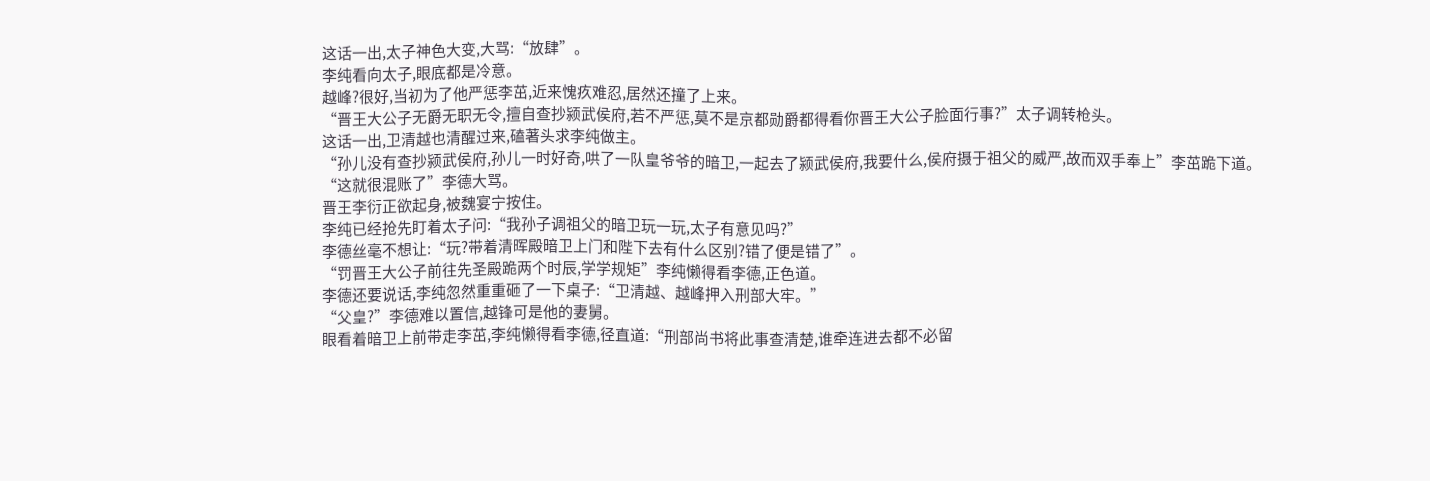这话一出,太子神色大变,大骂:“放肆”。
李纯看向太子,眼底都是冷意。
越峰?很好,当初为了他严惩李茁,近来愧疚难忍,居然还撞了上来。
“晋王大公子无爵无职无令,擅自查抄颍武侯府,若不严惩,莫不是京都勋爵都得看你晋王大公子脸面行事?”太子调转枪头。
这话一出,卫清越也清醒过来,磕著头求李纯做主。
“孙儿没有查抄颍武侯府,孙儿一时好奇,哄了一队皇爷爷的暗卫,一起去了颍武侯府,我要什么,侯府摄于祖父的威严,故而双手奉上”李茁跪下道。
“这就很混账了”李德大骂。
晋王李衍正欲起身,被魏宴宁按住。
李纯已经抢先盯着太子问:“我孙子调祖父的暗卫玩一玩,太子有意见吗?”
李德丝毫不想让:“玩?带着清晖殿暗卫上门和陛下去有什么区别?错了便是错了”。
“罚晋王大公子前往先圣殿跪两个时辰,学学规矩”李纯懒得看李德,正色道。
李德还要说话,李纯忽然重重砸了一下桌子:“卫清越、越峰押入刑部大牢。”
“父皇?”李德难以置信,越锋可是他的妻舅。
眼看着暗卫上前带走李茁,李纯懒得看李德,径直道:“刑部尚书将此事查清楚,谁牵连进去都不必留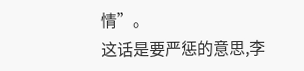情”。
这话是要严惩的意思,李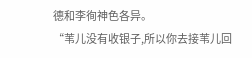德和李徇神色各异。
“苇儿没有收银子,所以你去接苇儿回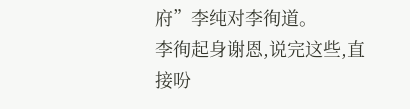府”李纯对李徇道。
李徇起身谢恩,说完这些,直接吩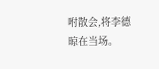咐散会,将李德晾在当场。